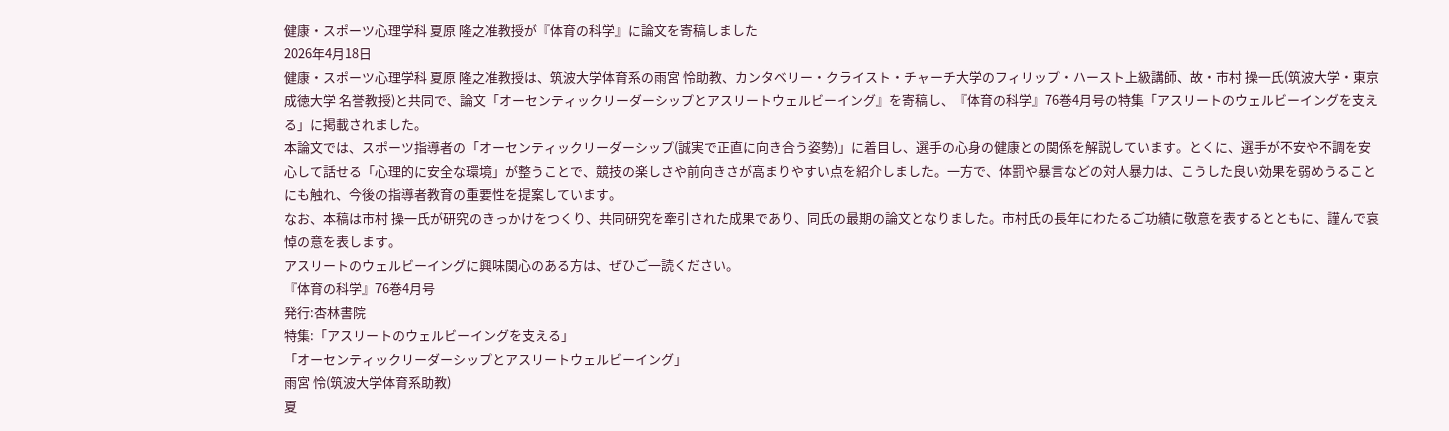健康・スポーツ心理学科 夏原 隆之准教授が『体育の科学』に論文を寄稿しました
2026年4月18日
健康・スポーツ心理学科 夏原 隆之准教授は、筑波大学体育系の雨宮 怜助教、カンタベリー・クライスト・チャーチ大学のフィリップ・ハースト上級講師、故・市村 操一氏(筑波大学・東京成徳大学 名誉教授)と共同で、論文「オーセンティックリーダーシップとアスリートウェルビーイング』を寄稿し、『体育の科学』76巻4月号の特集「アスリートのウェルビーイングを支える」に掲載されました。
本論文では、スポーツ指導者の「オーセンティックリーダーシップ(誠実で正直に向き合う姿勢)」に着目し、選手の心身の健康との関係を解説しています。とくに、選手が不安や不調を安心して話せる「心理的に安全な環境」が整うことで、競技の楽しさや前向きさが高まりやすい点を紹介しました。一方で、体罰や暴言などの対人暴力は、こうした良い効果を弱めうることにも触れ、今後の指導者教育の重要性を提案しています。
なお、本稿は市村 操一氏が研究のきっかけをつくり、共同研究を牽引された成果であり、同氏の最期の論文となりました。市村氏の長年にわたるご功績に敬意を表するとともに、謹んで哀悼の意を表します。
アスリートのウェルビーイングに興味関心のある方は、ぜひご一読ください。
『体育の科学』76巻4月号
発行:杏林書院
特集:「アスリートのウェルビーイングを支える」
「オーセンティックリーダーシップとアスリートウェルビーイング」
雨宮 怜(筑波大学体育系助教)
夏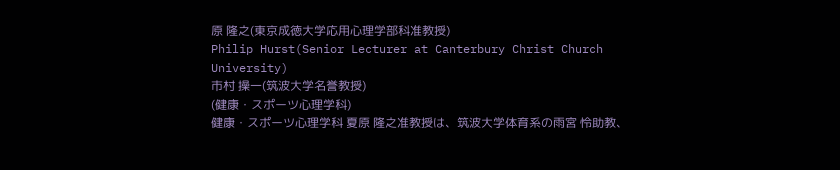原 隆之(東京成徳大学応用心理学部科准教授)
Philip Hurst(Senior Lecturer at Canterbury Christ Church University)
市村 操一(筑波大学名誉教授)
(健康・スポーツ心理学科)
健康・スポーツ心理学科 夏原 隆之准教授は、筑波大学体育系の雨宮 怜助教、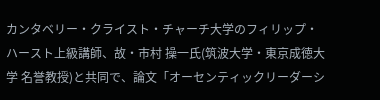カンタベリー・クライスト・チャーチ大学のフィリップ・ハースト上級講師、故・市村 操一氏(筑波大学・東京成徳大学 名誉教授)と共同で、論文「オーセンティックリーダーシ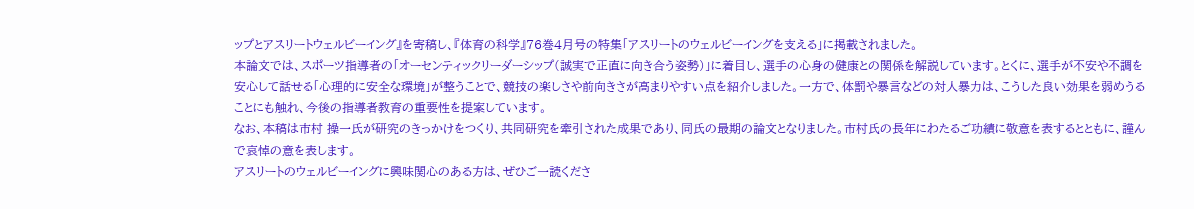ップとアスリートウェルビーイング』を寄稿し、『体育の科学』76巻4月号の特集「アスリートのウェルビーイングを支える」に掲載されました。
本論文では、スポーツ指導者の「オーセンティックリーダーシップ(誠実で正直に向き合う姿勢)」に着目し、選手の心身の健康との関係を解説しています。とくに、選手が不安や不調を安心して話せる「心理的に安全な環境」が整うことで、競技の楽しさや前向きさが高まりやすい点を紹介しました。一方で、体罰や暴言などの対人暴力は、こうした良い効果を弱めうることにも触れ、今後の指導者教育の重要性を提案しています。
なお、本稿は市村 操一氏が研究のきっかけをつくり、共同研究を牽引された成果であり、同氏の最期の論文となりました。市村氏の長年にわたるご功績に敬意を表するとともに、謹んで哀悼の意を表します。
アスリートのウェルビーイングに興味関心のある方は、ぜひご一読くださ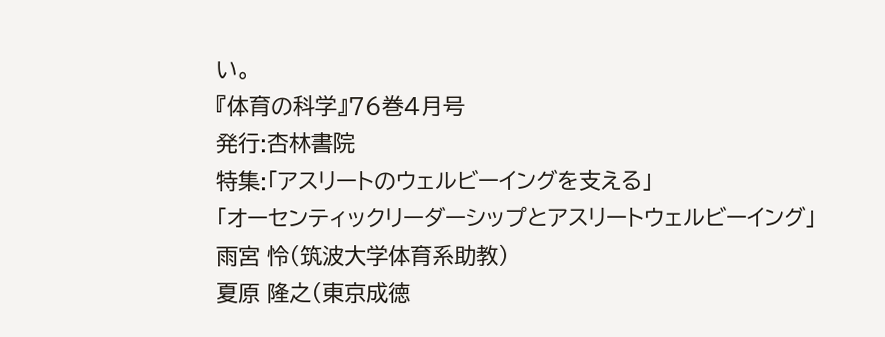い。
『体育の科学』76巻4月号
発行:杏林書院
特集:「アスリートのウェルビーイングを支える」
「オーセンティックリーダーシップとアスリートウェルビーイング」
雨宮 怜(筑波大学体育系助教)
夏原 隆之(東京成徳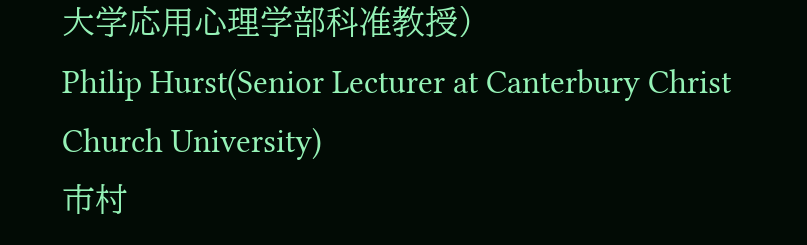大学応用心理学部科准教授)
Philip Hurst(Senior Lecturer at Canterbury Christ Church University)
市村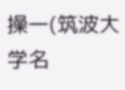操一(筑波大学名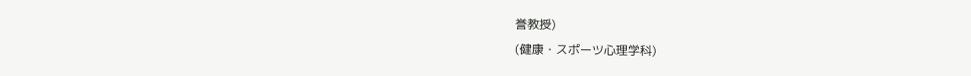誉教授)
(健康・スポーツ心理学科)